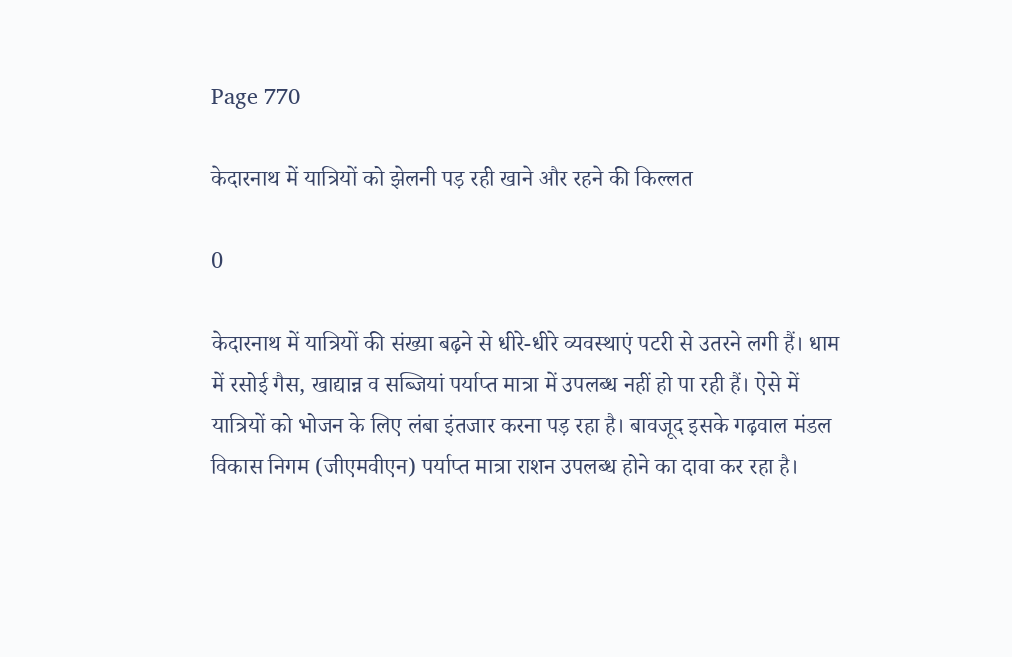Page 770

केदारनाथ में यात्रियों को झेलनी पड़ रही खाने और रहने की किल्लत

0

केदारनाथ में यात्रियों की संख्या बढ़ने से धीरे-धीरे व्यवस्थाएं पटरी से उतरने लगी हैं। धाम में रसोई गैस, खाद्यान्न व सब्जियां पर्याप्त मात्रा में उपलब्ध नहीं हो पा रही हैं। ऐसे में यात्रियों को भोजन के लिए लंबा इंतजार करना पड़ रहा है। बावजूद इसके गढ़वाल मंडल विकास निगम (जीएमवीएन) पर्याप्त मात्रा राशन उपलब्ध होने का दावा कर रहा है।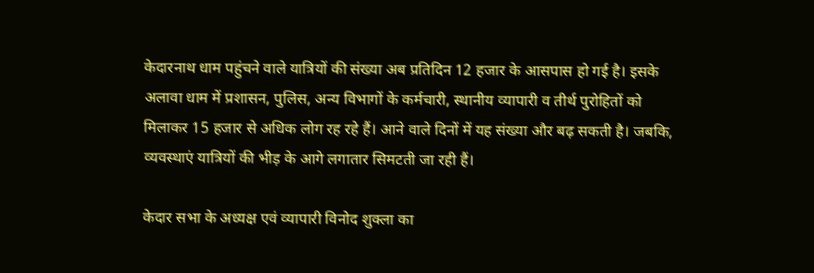केदारनाथ धाम पहुंचने वाले यात्रियों की संख्या अब प्रतिदिन 12 हजार के आसपास हो गई है। इसके अलावा धाम में प्रशासन, पुलिस, अन्य विभागों के कर्मचारी, स्थानीय व्यापारी व तीर्थ पुरोहितों को मिलाकर 15 हजार से अधिक लोग रह रहे हैं। आने वाले दिनों में यह संख्या और बढ़ सकती है। जबकि, व्यवस्थाएं यात्रियों की भीड़ के आगे लगातार सिमटती जा रही हैं।

केदार सभा के अध्यक्ष एवं व्यापारी विनोद शुक्ला का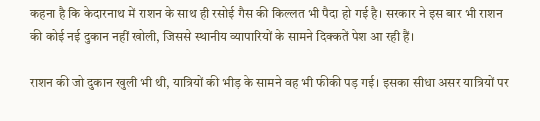कहना है कि केदारनाथ में राशन के साथ ही रसोई गैस की किल्लत भी पैदा हो गई है। सरकार ने इस बार भी राशन की कोई नई दुकान नहीं खोली, जिससे स्थानीय व्यापारियों के सामने दिक्कतें पेश आ रही हैं।

राशन की जो दुकान खुली भी थी, यात्रियों की भीड़ के सामने वह भी फीकी पड़ गई। इसका सीधा असर यात्रियों पर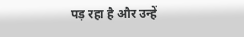पड़ रहा है और उन्हें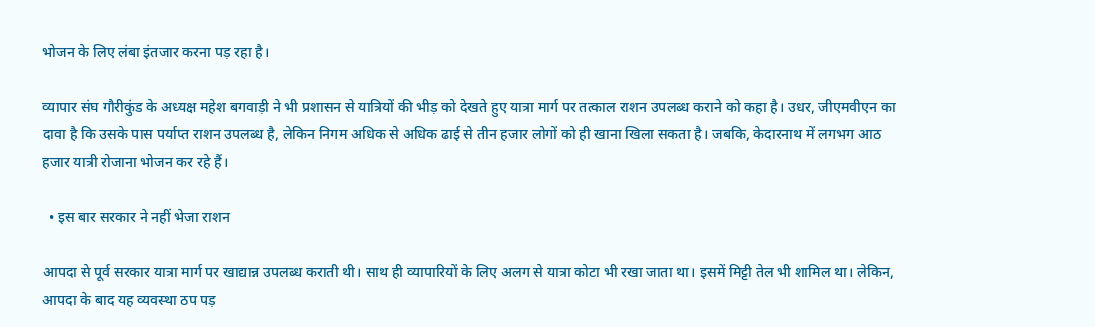भोजन के लिए लंबा इंतजार करना पड़ रहा है।

व्यापार संघ गौरीकुंड के अध्यक्ष महेश बगवाड़ी ने भी प्रशासन से यात्रियों की भीड़ को देखते हुए यात्रा मार्ग पर तत्काल राशन उपलब्ध कराने को कहा है। उधर, जीएमवीएन का दावा है कि उसके पास पर्याप्त राशन उपलब्ध है, लेकिन निगम अधिक से अधिक ढाई से तीन हजार लोगों को ही खाना खिला सकता है। जबकि, केदारनाथ में लगभग आठ हजार यात्री रोजाना भोजन कर रहे हैं।

  • इस बार सरकार ने नहीं भेजा राशन

आपदा से पूर्व सरकार यात्रा मार्ग पर खाद्यान्न उपलब्ध कराती थी। साथ ही व्यापारियों के लिए अलग से यात्रा कोटा भी रखा जाता था। इसमें मिट्टी तेल भी शामिल था। लेकिन, आपदा के बाद यह व्यवस्था ठप पड़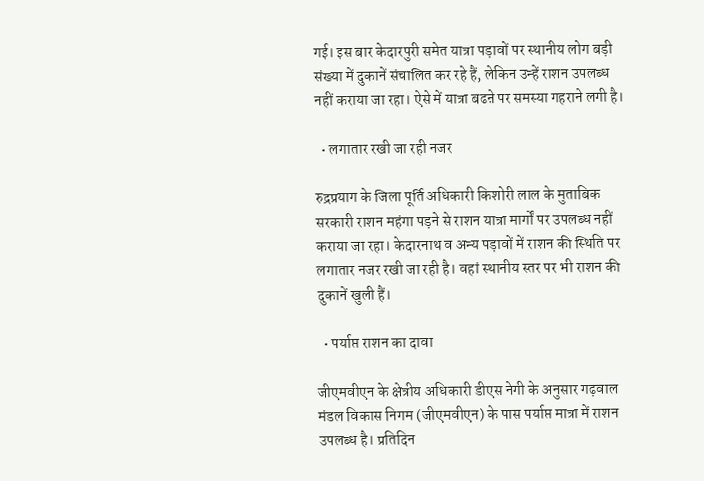गई। इस बार केदारपुरी समेत यात्रा पड़ावों पर स्थानीय लोग बड़ी संख्या में दुकानें संचालित कर रहे हैं, लेकिन उन्हें राशन उपलब्ध नहीं कराया जा रहा। ऐसे में यात्रा बढऩे पर समस्या गहराने लगी है।

  • लगातार रखी जा रही नजर

रुद्रप्रयाग के जिला पूर्ति अधिकारी किशोरी लाल के मुताबिक सरकारी राशन महंगा पड़ने से राशन यात्रा मार्गों पर उपलब्ध नहीं कराया जा रहा। केदारनाथ व अन्य पड़ावों में राशन की स्थिति पर लगातार नजर रखी जा रही है। वहां स्थानीय स्तर पर भी राशन की दुकानें खुली हैं।

  • पर्याप्त राशन का दावा

जीएमवीएन के क्षेत्रीय अधिकारी डीएस नेगी के अनुसार गढ़वाल मंडल विकास निगम (जीएमवीएन) के पास पर्याप्त मात्रा में राशन उपलब्ध है। प्रतिदिन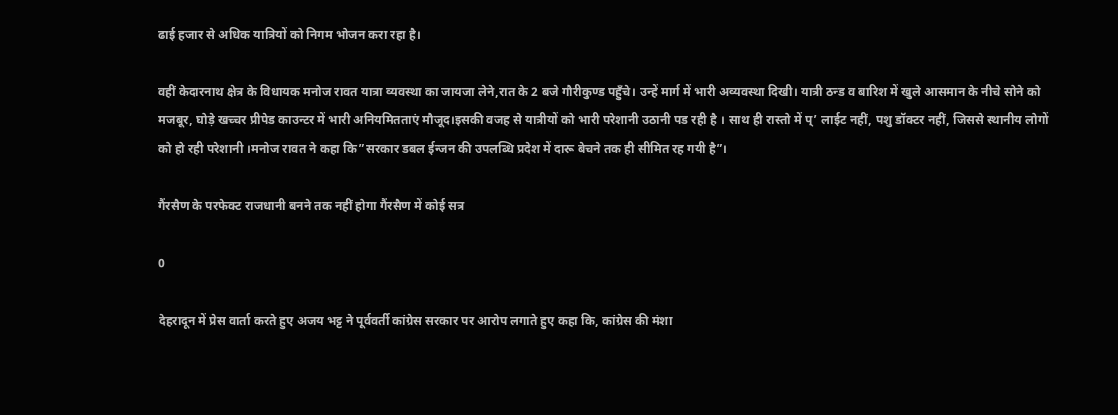ढाई हजार से अधिक यात्रियों को निगम भोजन करा रहा है।

वहीं केदारनाथ क्षेत्र के विधायक मनोज रावत यात्रा व्यवस्था का जायजा लेने,रात के 2 बजे गौरीकुण्ड पहुँचे। उन्हें मार्ग में भारी अव्यवस्था दिखी। यात्री ठन्ड व बारिश में खुले आसमान के नीचे सोने को मजबूर, घोड़े खच्चर प्रीपेड काउन्टर में भारी अनियमितताएं मौजूद।इसकी वजह से यात्रीयों को भारी परेशानी उठानी पड रही है । साथ ही रास्तो में प्’ लाईट नहीं, पशु डॉक्टर नहीं, जिससे स्थानीय लोगों को हो रही परेशानी ।मनोज रावत ने कहा कि”सरकार डबल ईन्जन की उपलब्धि प्रदेश में दारू बेचने तक ही सीमित रह गयी है”।

गैंरसैण के परफेक्ट राजधानी बनने तक नहीं होगा गैंरसैण में कोई सत्र

0

देहरादून में प्रेस वार्ता करते हुए अजय भट्ट ने पूर्ववर्ती कांग्रेस सरकार पर आरोप लगाते हुए कहा कि, कांग्रेस की मंशा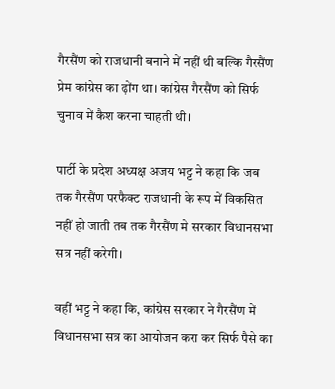गैरसैंण को राजधानी बनाने में नहीं थी बल्कि गैरसैंण प्रेम कांग्रेस का ढ़ोंग था। कांग्रेस गैरसैंण को सिर्फ चुनाव में कैश करना चाहती थी।

पार्टी के प्रदेश अध्यक्ष अजय भट्ट ने कहा कि जब तक गैरसैंण परफैक्ट राजधानी के रूप में विकसित नहीं हो जाती तब तक गैरसैंण मे सरकार विधानसभा सत्र नहीं करेगी।

वहीं भट्ट ने कहा कि, कांग्रेस सरकार ने गैरसैंण में विधानसभा सत्र का आयोजन करा कर सिर्फ पैसे का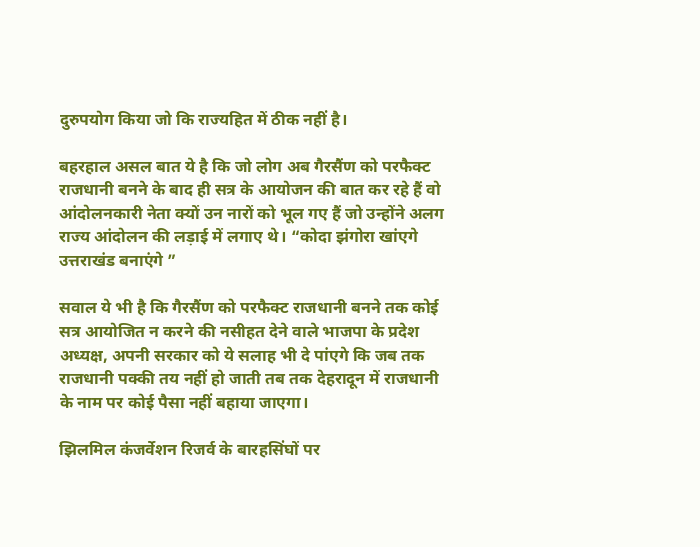दुरुपयोग किया जो कि राज्यहित में ठीक नहीं है।

बहरहाल असल बात ये है कि जो लोग अब गैरसैंण को परफैक्ट राजधानी बनने के बाद ही सत्र के आयोजन की बात कर रहे हैं वो आंदोलनकारी नेता क्यों उन नारों को भूल गए हैं जो उन्होंने अलग राज्य आंदोलन की लड़ाई में लगाए थे। “कोदा झंगोरा खांएगे उत्तराखंड बनाएंगे ”

सवाल ये भी है कि गैरसैंण को परफैक्ट राजधानी बनने तक कोई सत्र आयोजित न करने की नसीहत देने वाले भाजपा के प्रदेश अध्यक्ष, अपनी सरकार को ये सलाह भी दे पांएगे कि जब तक राजधानी पक्की तय नहीं हो जाती तब तक देहरादून में राजधानी के नाम पर कोई पैसा नहीं बहाया जाएगा।

झिलमिल कंजर्वेशन रिजर्व के बारहसिंघों पर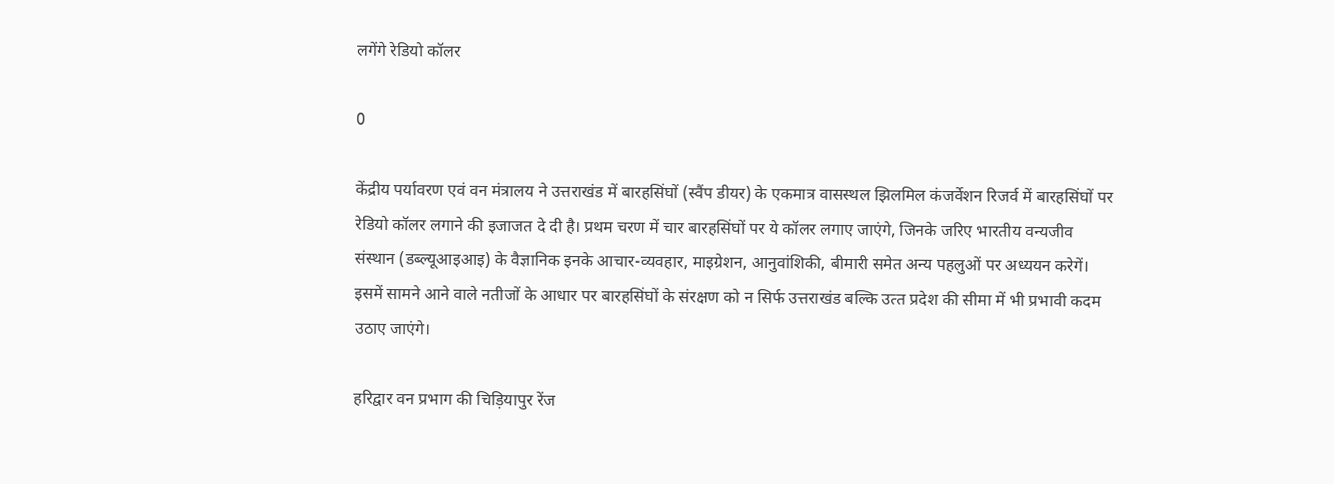लगेंगे रेडियो कॉलर

0

केंद्रीय पर्यावरण एवं वन मंत्रालय ने उत्तराखंड में बारहसिंघों (स्वैंप डीयर) के एकमात्र वासस्थल झिलमिल कंजर्वेशन रिजर्व में बारहसिंघों पर रेडियो कॉलर लगाने की इजाजत दे दी है। प्रथम चरण में चार बारहसिंघों पर ये कॉलर लगाए जाएंगे, जिनके जरिए भारतीय वन्यजीव संस्थान (डब्ल्यूआइआइ) के वैज्ञानिक इनके आचार-व्यवहार, माइग्रेशन, आनुवांशिकी, बीमारी समेत अन्य पहलुओं पर अध्ययन करेगें। इसमें सामने आने वाले नतीजों के आधार पर बारहसिंघों के संरक्षण को न सिर्फ उत्तराखंड बल्कि उत्‍त प्रदेश की सीमा में भी प्रभावी कदम उठाए जाएंगे।

हरिद्वार वन प्रभाग की चिड़ियापुर रेंज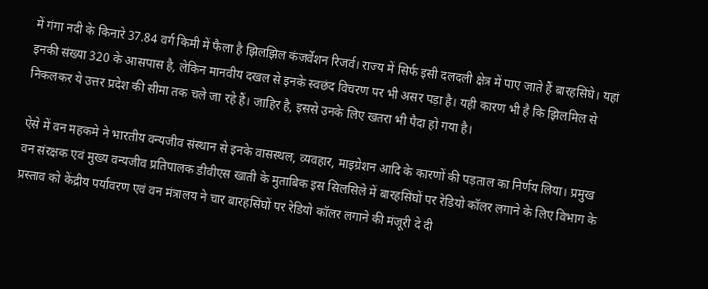में गंगा नदी के किनारे 37.84 वर्ग किमी में फैला है झिलझिल कंजर्वेशन रिजर्व। राज्य में सिर्फ इसी दलदली क्षेत्र में पाए जाते हैं बारहसिंघे। यहां इनकी संख्या 320 के आसपास है, लेकिन मानवीय दखल से इनके स्वछंद विचरण पर भी असर पड़ा है। यही कारण भी है कि झिलमिल से निकलकर ये उत्तर प्रदेश की सीमा तक चले जा रहे हैं। जाहिर है, इससे उनके लिए खतरा भी पैदा हो गया है।

ऐसे में वन महकमे ने भारतीय वन्यजीव संस्थान से इनके वासस्थल, व्यवहार, माइग्रेशन आदि के कारणों की पड़ताल का निर्णय लिया। प्रमुख वन संरक्षक एवं मुख्य वन्यजीव प्रतिपालक डीवीएस खाती के मुताबिक इस सिलसिले में बारहसिंघों पर रेडियो कॉलर लगाने के लिए विभाग के प्रस्ताव को केंद्रीय पर्यावरण एवं वन मंत्रालय ने चार बारहसिंघों पर रेडियो कॉलर लगाने की मंजूरी दे दी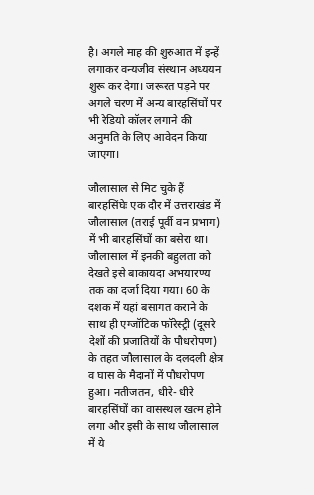है। अगले माह की शुरुआत में इन्हें लगाकर वन्यजीव संस्थान अध्ययन शुरू कर देगा। जरूरत पड़ने पर अगले चरण में अन्य बारहसिंघों पर भी रेडियो कॉलर लगाने की अनुमति के लिए आवेदन किया जाएगा।

जौलासाल से मिट चुके हैं बारहसिंघेः एक दौर में उत्तराखंड में जौलासाल (तराई पूर्वी वन प्रभाग) में भी बारहसिंघों का बसेरा था। जौलासाल में इनकी बहुलता को देखते इसे बाकायदा अभयारण्य तक का दर्जा दिया गया। 60 के दशक में यहां बसागत कराने के साथ ही एग्जॉटिक फॉरेस्ट्री (दूसरे देशों की प्रजातियों के पौधरोपण) के तहत जौलासाल के दलदली क्षेत्र व घास के मैदानों में पौधरोपण हुआ। नतीजतन, धीरे- धीरे बारहसिंघों का वासस्थल खत्म होने लगा और इसी के साथ जौलासाल में ये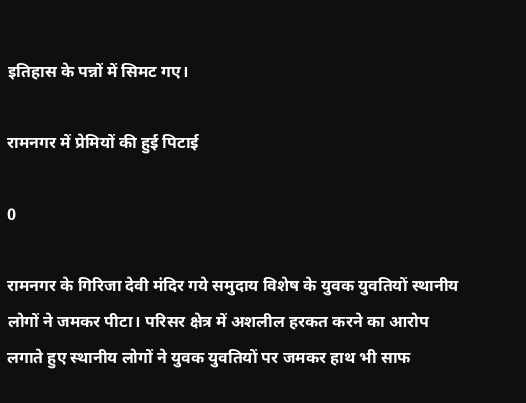इतिहास के पन्नों में सिमट गए।

रामनगर में प्रेमियों की हुई पिटाई

0

रामनगर के गिरिजा देवी मंदिर गये समुदाय विशेष के युवक युवतियों स्थानीय लोगों ने जमकर पीटा। परिसर क्षेत्र में अशलील हरकत करने का आरोप लगाते हुए स्थानीय लोगों ने युवक युवतियों पर जमकर हाथ भी साफ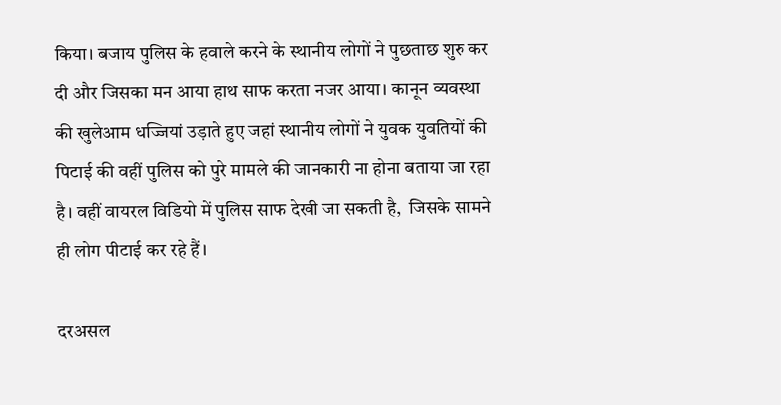किया। बजाय पुलिस के हवाले करने के स्थानीय लोगों ने पुछताछ शुरु कर दी और जिसका मन आया हाथ साफ करता नजर आया। कानून व्यवस्था की खुलेआम धज्जियां उड़ाते हुए जहां स्थानीय लोगों ने युवक युवतियों की पिटाई की वहीं पुलिस को पुरे मामले की जानकारी ना होना बताया जा रहा है। वहीं वायरल विडियो में पुलिस साफ देखी जा सकती है,  जिसके सामने ही लोग पीटाई कर रहे हैं।

दरअसल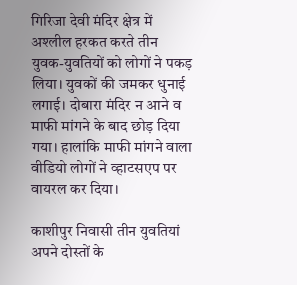गिरिजा देवी मंदिर क्षेत्र में अश्लील हरकत करते तीन युवक-युवतियों को लोगों ने पकड़ लिया। युवकों की जमकर धुनाई लगाई। दोबारा मंदिर न आने व माफी मांगने के बाद छोड़ दिया गया। हालांकि माफी मांगने वाला वीडियो लोगों ने व्हाटसएप पर वायरल कर दिया।

काशीपुर निवासी तीन युवतियां अपने दोस्तों के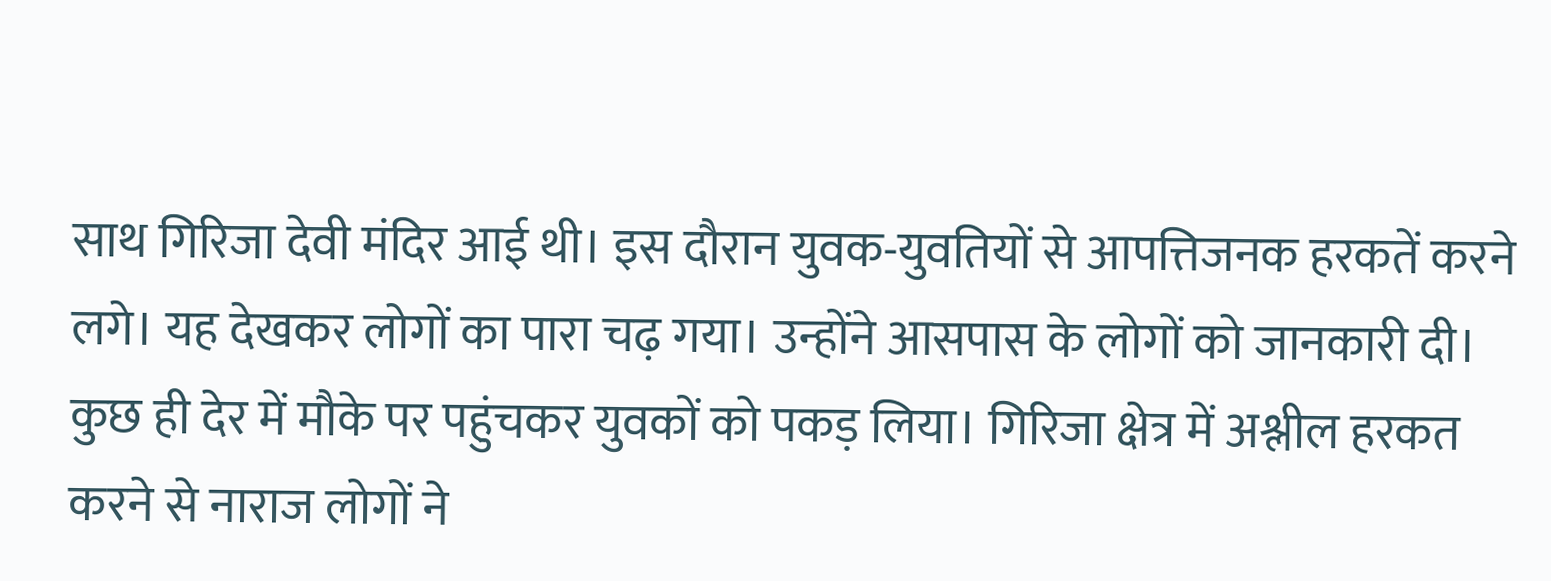साथ गिरिजा देवी मंदिर आई थी। इस दौरान युवक-युवतियों से आपत्तिजनक हरकतें करने लगे। यह देखकर लोगों का पारा चढ़ गया। उन्होंने आसपास के लोगों को जानकारी दी। कुछ ही देर में मौके पर पहुंचकर युवकों को पकड़ लिया। गिरिजा क्षेत्र में अश्लील हरकत करने से नाराज लोगों ने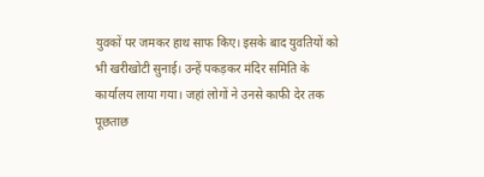युवकों पर जमकर हाथ साफ किए। इसके बाद युवतियों को भी खरीखोटी सुनाई। उन्हें पकड़कर मंदिर समिति के कार्यालय लाया गया। जहां लोगों ने उनसे काफी देर तक पूछताछ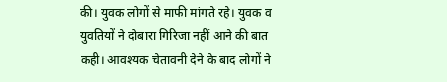की। युवक लोगों से माफी मांगते रहे। युवक व युवतियों ने दोबारा गिरिजा नहीं आने की बात कही। आवश्यक चेतावनी देने के बाद लोगों ने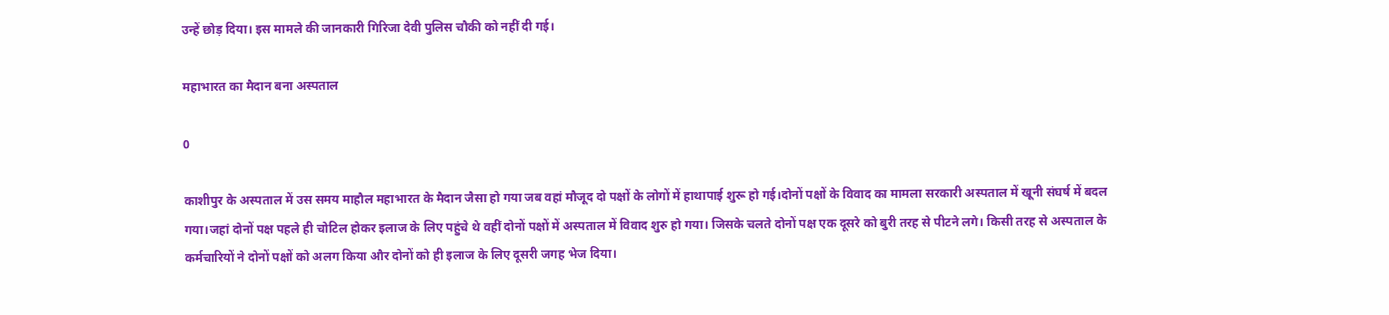उन्हें छोड़ दिया। इस मामले की जानकारी गिरिजा देवी पुलिस चौकी को नहीं दी गई।

महाभारत का मैदान बना अस्पताल

0

काशीपुर के अस्पताल में उस समय माहौल महाभारत के मैदान जैसा हो गया जब वहां मौजूद दो पक्षों के लोगों में हाथापाई शुरू हो गई।दोनों पक्षों के विवाद का मामला सरकारी अस्पताल में खूनी संघर्ष में बदल गया।जहां दोनों पक्ष पहले ही चोटिल होकर इलाज के लिए पहुंचे थे वहीं दोनों पक्षों में अस्पताल में विवाद शुरु हो गया। जिसके चलते दोनों पक्ष एक दूसरे को बुरी तरह से पीटने लगे। किसी तरह से अस्पताल के कर्मचारियों ने दोनों पक्षों को अलग किया और दोनों को ही इलाज के लिए दूसरी जगह भेज दिया।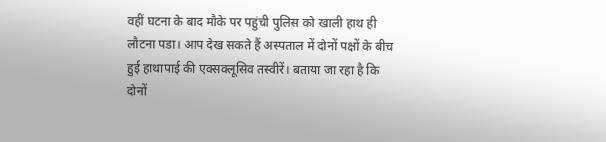वहीं घटना के बाद मौके पर पहुंची पुलिस को खाली हाथ ही लौटना पडा। आप देख सकते हैं अस्पताल में दोनों पक्षों के बीच हुई हाथापाई की एक्सक्लूसिव तस्वीरें। बताया जा रहा है कि दोनों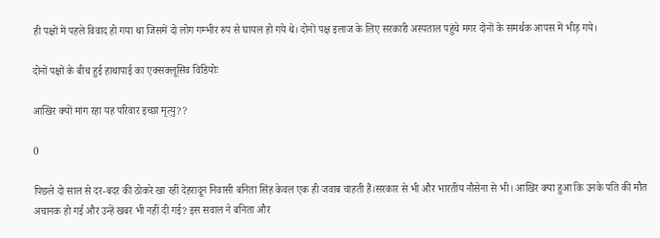ही पक्षों में पहले विवाद हो गया था जिसमें दो लोग गम्भीर रुप से घायल हो गये थे। दोनों पक्ष इलाज के लिए सरकारी अस्पताल पहुंचे मगर दोनों के समर्थक आपस में भीड़ गये।

दोनों पक्षों के बीच हुई हाथापाई का एक्सक्लूसिव विडियोः

आखिर क्यों मांग रहा यह परिवार इच्छा मृत्यु??

0

पिछले दो साल से दर-बदर की ठोकरे खा रहीं देहरादून निवासी बनिता सिंह केवल एक ही जवाब चाहती हैं।सरकार से भी और भारतीय नौसेना से भी। आखिर क्या हुआ कि उनके पति की मौत अचानक हो गई और उन्हें खबर भी नहीं दी गई? इस सवाल ने बनिता और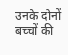उनके दोनों बच्चों की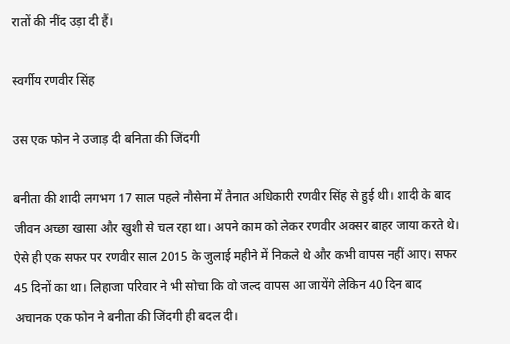रातों की नींद उड़ा दी हैं।

स्वर्गीय रणवीर सिंह

उस एक फोन ने उजाड़ दी बनिता की जिंदगी

बनीता की शादी लगभग 17 साल पहले नौसेना में तैनात अधिकारी रणवीर सिंह से हुई थी। शादी के बाद जीवन अच्छा खासा और खुशी से चल रहा था। अपने काम को लेकर रणवीर अक्सर बाहर जाया करते थे। ऐसे ही एक सफर पर रणवीर साल 2015 के जुलाई महीने में निकले थे और कभी वापस नहीं आए। सफर 45 दिनों का था। लिहाजा परिवार ने भी सोचा कि वो जल्द वापस आ जायेंगे लेकिन 40 दिन बाद अचानक एक फोन ने बनीता की जिंदगी ही बदल दी।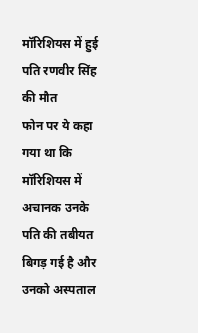मॉरिशियस में हुई पति रणवीर सिंह की मौत
फोन पर ये कहा गया था कि मॉरिशियस में अचानक उनके पति की तबीयत बिगड़ गई है और उनको अस्पताल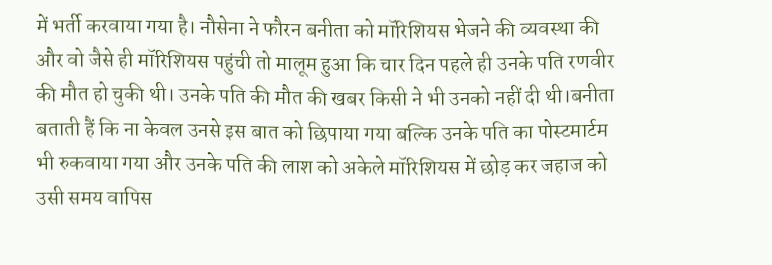में भर्ती करवाया गया है। नौसेना ने फौरन बनीता को मॉरिशियस भेजने की व्यवस्था की और वो जैसे ही मॉरिशियस पहुंची तो मालूम हुआ कि चार दिन पहले ही उनके पति रणवीर की मौत हो चुकी थी। उनके पति की मौत की खबर किसी ने भी उनको नहीं दी थी।बनीता बताती हैं कि ना केवल उनसे इस बात को छिपाया गया बल्कि उनके पति का पोस्टमार्टम भी रुकवाया गया और उनके पति की लाश को अकेले मॉरिशियस में छोड़ कर जहाज को उसी समय वापिस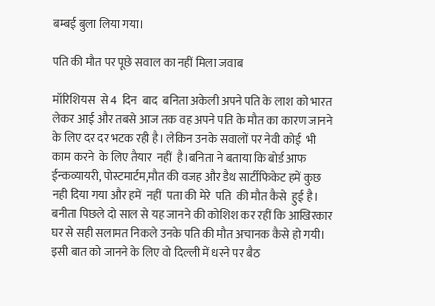बम्बई बुला लिया गया।

पति की मौत पर पूछे सवाल का नहीं मिला जवाब

मॉरिशियस  से 4  दिन  बाद  बनिता अकेली अपने पति के लाश को भारत लेकर आई और तबसे आज तक वह अपने पति के मौत का कारण जानने के लिए दर दर भटक रही है। लेकिन उनके सवालों पर नेवी कोई  भी काम करने  के लिए तैयार  नहीं  है।बनिता ने बताया कि बोर्ड आफ ईन्कव्यायरी, पोस्टमार्टम,मौत की वजह और डैथ सार्टीफिकेट हमें कुछ नही दिया गया और हमें  नहीं  पता की मेरे  पति  की मौत कैसे  हुई है। बनीता पिछले दो साल से यह जानने की कोशिश कर रहीं कि आखिरकार घर से सही सलामत निकले उनके पति की मौत अचानक कैसे हो गयी। इसी बात को जानने के लिए वो दिल्ली में धरने पर बैठ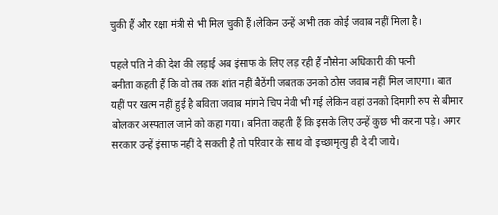चुकी हैं और रक्षा मंत्री से भी मिल चुकी हैं।लेकिन उन्हें अभी तक कोई जवाब नहीं मिला है।

पहले पति ने की देश की लड़ाई अब इंसाफ के लिए लड़ रही हैं नौसेना अधिकारी की पत्नी
बनीता कहती हैं कि वो तब तक शांत नहीं बैठेंगी जबतक उनको ठोस जवाब नहीं मिल जाएगा। बात यहीं पर खत्म नहीं हुई है बविता जवाब मांगने चिप नेवी भी गई लेकिन वहां उनको दिमागी रुप से बीमार बोलकर अस्पताल जाने को कहा गया। बनिता कहती हैं कि इसके लिए उन्हें कुछ भी करना पड़े। अगर सरकार उन्हें इंसाफ नहीं दे सकती है तो परिवार के साथ वो इच्छामृत्यु ही दे दी जाये।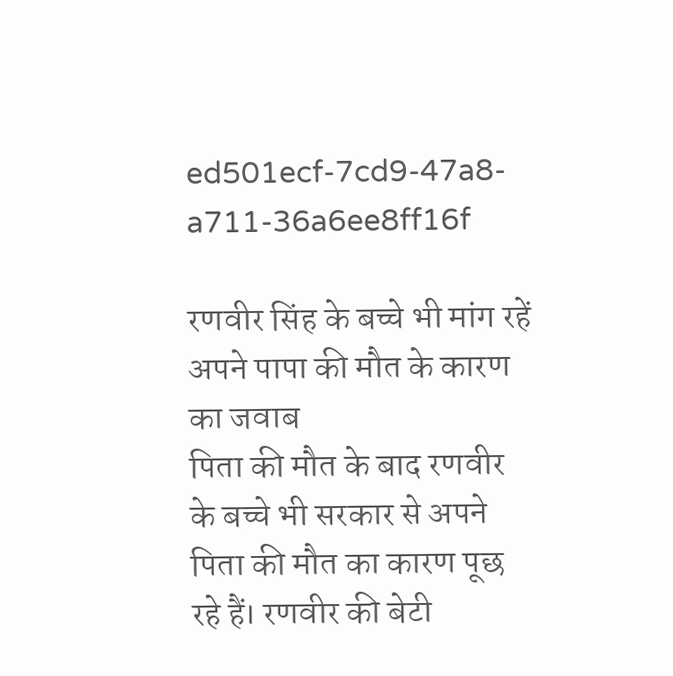ed501ecf-7cd9-47a8-a711-36a6ee8ff16f

रणवीर सिंह के बच्चे भी मांग रहें अपने पापा की मौत के कारण का जवाब
पिता की मौत के बाद रणवीर के बच्चे भी सरकार से अपने पिता की मौत का कारण पूछ रहे हैं। रणवीर की बेटी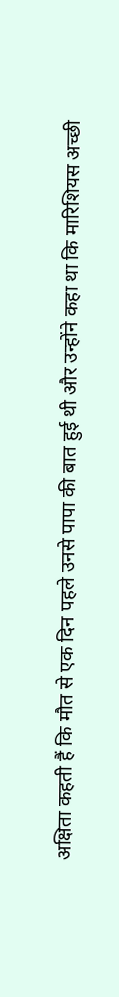अक्षिता कहती हैं कि मौत से एक दिन पहले उनसे पापा की बात हुई थी और उन्होंने कहा था कि मारिशियस अच्छी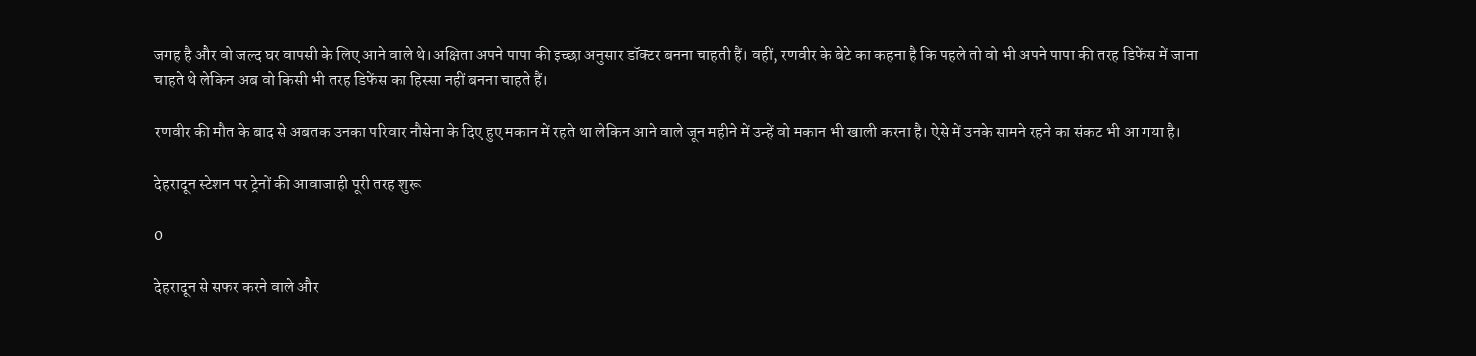जगह है और वो जल्द घर वापसी के लिए आने वाले थे।अक्षिता अपने पापा की इच्छा अनुसार डॉक्टर बनना चाहती हैं। वहीं, रणवीर के बेटे का कहना है कि पहले तो वो भी अपने पापा की तरह डिफेंस में जाना चाहते थे लेकिन अब वो किसी भी तरह डिफेंस का हिस्सा नहीं बनना चाहते हैं।

रणवीर की मौत के बाद से अबतक उनका परिवार नौसेना के दिए हुए मकान में रहते था लेकिन आने वाले जून महीने में उन्हें वो मकान भी खाली करना है। ऐसे में उनके सामने रहने का संकट भी आ गया है।

देहरादून स्टेशन पर ट्रेनों की आवाजाही पूरी तरह शुरू

0

देहरादून से सफर करने वाले और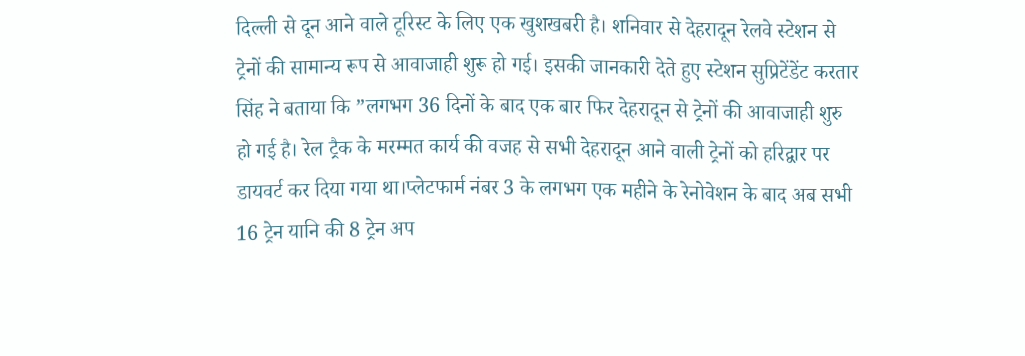दिल्ली से दून आने वाले टूरिस्ट के लिए एक खुशखबरी है। शनिवार से देहरादून रेलवे स्टेशन से ट्रेनों की सामान्य रूप से आवाजाही शुरू हो गई। इसकी जानकारी देते हुए स्टेशन सुप्रिटेंडेंट करतार सिंह ने बताया कि ”लगभग 36 दिनों के बाद एक बार फिर देहरादून से ट्रेनों की आवाजाही शुरु हो गई है। रेल ट्रैक के मरम्मत कार्य की वजह से सभी देहरादून आने वाली ट्रेनों को हरिद्वार पर डायवर्ट कर दिया गया था।प्लेटफार्म नंबर 3 के लगभग एक महीने के रेनोवेशन के बाद अब सभी 16 ट्रेन यानि की 8 ट्रेन अप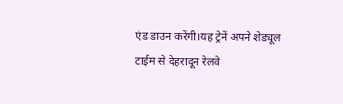एंड डाउन करेंगी।यह ट्रेनें अपने शेड्यूल टाईम से देहरादून रेलवे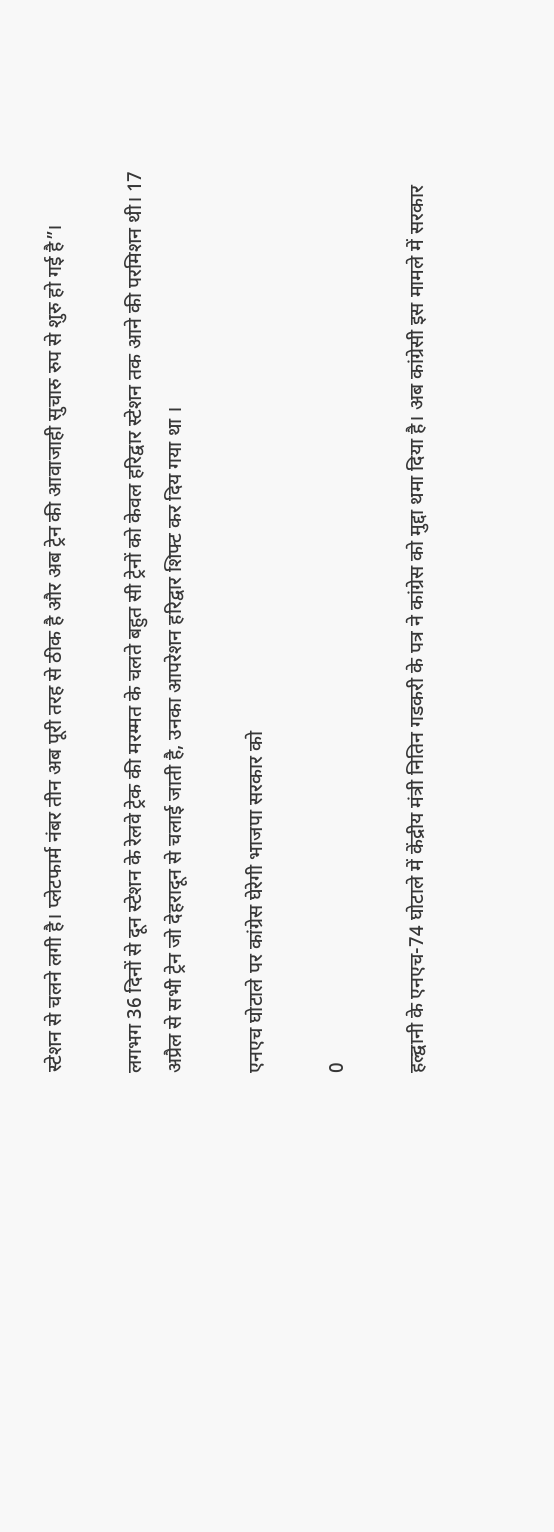स्टेशन से चलने लगी है। प्लेटफार्म नंबर तीन अब पूरी तरह से ठीक है और अब ट्रेन की आवाजाही सुचारु रुप से शुरु हो गई है”।

लगभग 36 दिनों से दून स्टेशन के रेलवे ट्रेक की मरम्मत के चलते बहुत सी ट्रेनों को केवल हरिद्वार स्टेशन तक आने की परमिशन थी। 17 अप्रैल से सभी ट्रेन जो देहरादून से चलाई जाती है, उनका आपरेशन हरिद्वार शिफ्ट कर दिय गया था ।

एनएच घोटाले पर कांग्रेस घेरेगी भाजपा सरकार को

0

हल्द्वानी के एनएच-74 घोटाले में केंद्रीय मंत्री नितिन गडकरी के पत्र ने कांग्रेस को मुद्दा थमा दिया है। अब कांग्रेसी इस मामले में सरकार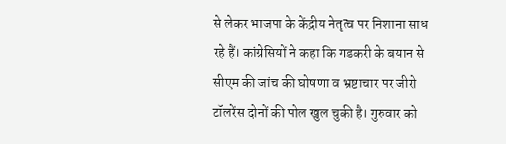से लेकर भाजपा के केंद्रीय नेतृत्व पर निशाना साध रहे हैं। कांग्रेसियों ने कहा कि गडकरी के बयान से सीएम की जांच की घोषणा व भ्रष्टाचार पर जीरो टॉलरेंस दोनों की पोल खुल चुकी है। गुरुवार को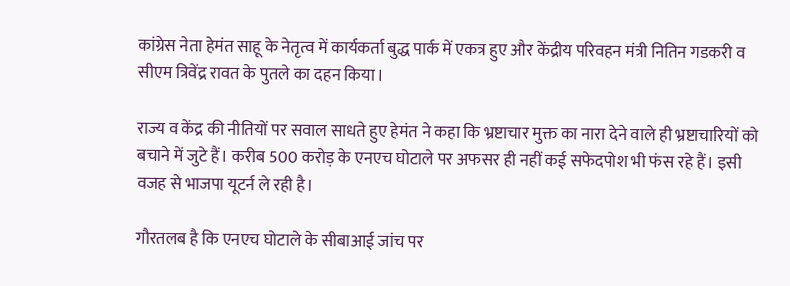कांग्रेस नेता हेमंत साहू के नेतृत्व में कार्यकर्ता बुद्ध पार्क में एकत्र हुए और केंद्रीय परिवहन मंत्री नितिन गडकरी व सीएम त्रिवेंद्र रावत के पुतले का दहन किया।

राज्य व केंद्र की नीतियों पर सवाल साधते हुए हेमंत ने कहा कि भ्रष्टाचार मुक्त का नारा देने वाले ही भ्रष्टाचारियों को बचाने में जुटे हैं। करीब 500 करोड़ के एनएच घोटाले पर अफसर ही नहीं कई सफेदपोश भी फंस रहे हैं। इसी वजह से भाजपा यूटर्न ले रही है।

गौरतलब है कि एनएच घोटाले के सीबाआई जांच पर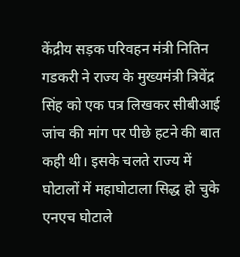केंद्रीय सड़क परिवहन मंत्री नितिन गडकरी ने राज्य के मुख्यमंत्री त्रिवेंद्र सिंह को एक पत्र लिखकर सीबीआई जांच की मांग पर पीछे हटने की बात कही थी। इसके चलते राज्य में घोटालों में महाघोटाला सिद्ध हो चुके एनएच घोटाले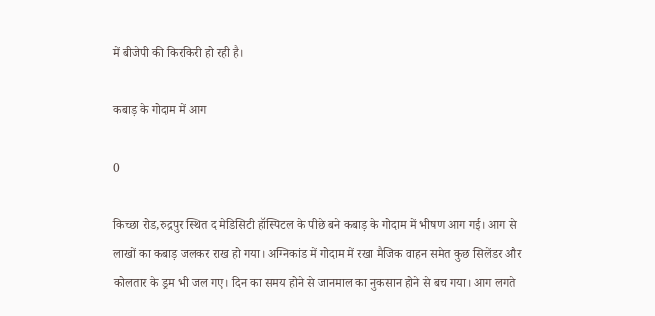में बीजेपी की किरकिरी हो रही है।

कबाड़ के गोदाम में आग

0

किच्छा रोड,रुद्रपुर स्थित द मेडिसिटी हॉस्पिटल के पीछे बने कबाड़ के गोदाम में भीषण आग गई। आग से लाखों का कबाड़ जलकर राख हो गया। अग्निकांड में गोदाम में रखा मैजिक वाहन समेत कुछ सिलेंडर और कोलतार के ड्रम भी जल गए। दिन का समय होने से जानमाल का नुकसान होने से बच गया। आग लगते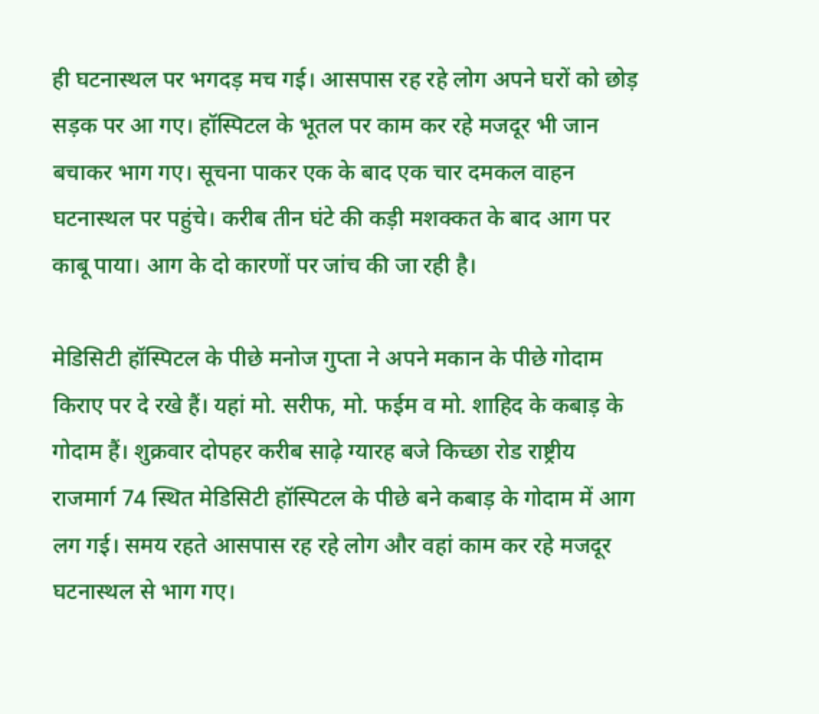ही घटनास्थल पर भगदड़ मच गई। आसपास रह रहे लोग अपने घरों को छोड़ सड़क पर आ गए। हॉस्पिटल के भूतल पर काम कर रहे मजदूर भी जान बचाकर भाग गए। सूचना पाकर एक के बाद एक चार दमकल वाहन घटनास्थल पर पहुंचे। करीब तीन घंटे की कड़ी मशक्कत के बाद आग पर काबू पाया। आग के दो कारणों पर जांच की जा रही है।

मेडिसिटी हॉस्पिटल के पीछे मनोज गुप्ता ने अपने मकान के पीछे गोदाम किराए पर दे रखे हैं। यहां मो. सरीफ, मो. फईम व मो. शाहिद के कबाड़ के गोदाम हैं। शुक्रवार दोपहर करीब साढ़े ग्यारह बजे किच्छा रोड राष्ट्रीय राजमार्ग 74 स्थित मेडिसिटी हॉस्पिटल के पीछे बने कबाड़ के गोदाम में आग लग गई। समय रहते आसपास रह रहे लोग और वहां काम कर रहे मजदूर घटनास्थल से भाग गए।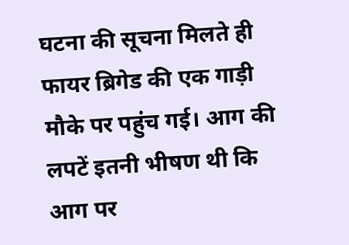घटना की सूचना मिलते ही फायर ब्रिगेड की एक गाड़ी मौके पर पहुंच गई। आग की लपटें इतनी भीषण थी कि आग पर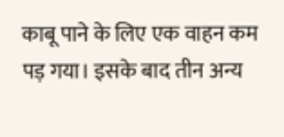काबू पाने के लिए एक वाहन कम पड़ गया। इसके बाद तीन अन्य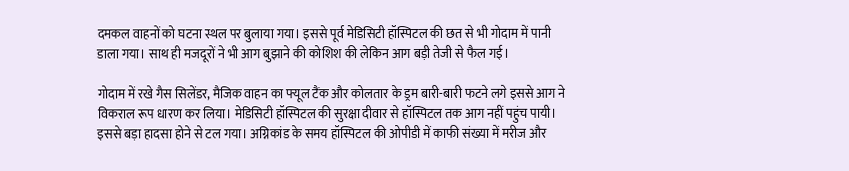दमकल वाहनों को घटना स्थल पर बुलाया गया। इससे पूर्व मेडिसिटी हॉस्पिटल की छत से भी गोदाम में पानी डाला गया। साथ ही मजदूरों ने भी आग बुझाने की कोशिश की लेकिन आग बड़ी तेजी से फैल गई।

गोदाम में रखे गैस सिलेंडर, मैजिक वाहन का फ्यूल टैंक और कोलतार के ड्रम बारी-बारी फटने लगे इससे आग ने विकराल रूप धारण कर लिया। मेडिसिटी हॉस्पिटल की सुरक्षा दीवार से हॉस्पिटल तक आग नहीं पहुंच पायी। इससे बड़ा हादसा होने से टल गया। अग्निकांड के समय हॉस्पिटल की ओपीडी में काफी संख्या में मरीज और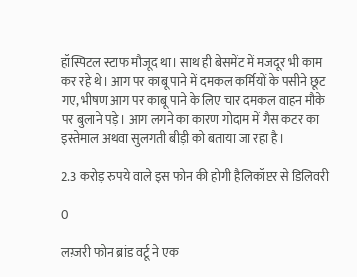हॉस्पिटल स्टाफ मौजूद था। साथ ही बेसमेंट में मजदूर भी काम कर रहे थे। आग पर काबू पाने में दमकल कर्मियों के पसीने छूट गए, भीषण आग पर काबू पाने के लिए चार दमकल वाहन मौके पर बुलाने पड़े। आग लगने का कारण गोदाम में गैस कटर का इस्तेमाल अथवा सुलगती बीड़ी को बताया जा रहा है।

2.3 करोड़ रुपये वाले इस फोन की होगी हैलिकॉप्टर से डिलिवरी

0

लग़्जरी फोन ब्रांड वर्टू ने एक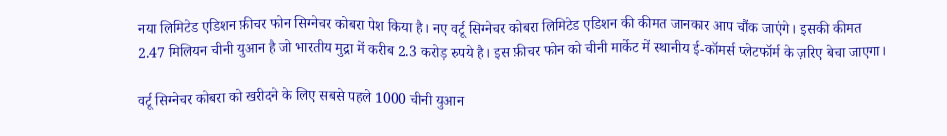नया लिमिटेड एडिशन फ़ीचर फोन सिग्नेचर कोबरा पेश किया है। नए वर्टू सिग्नेचर कोबरा लिमिटेड एडिशन की कीमत जानकार आप चौंक जाएंगे। इसकी कीमत 2.47 मिलियन चीनी युआन है जो भारतीय मुद्रा में करीब 2.3 करोड़ रुपये है। इस फ़ीचर फोन को चीनी मार्केट में स्थानीय ई-कॉमर्स प्लेटफॉर्म के ज़रिए बेचा जाएगा।

वर्टू सिग्नेचर कोबरा को खरीदने के लिए सबसे पहले 1000 चीनी युआन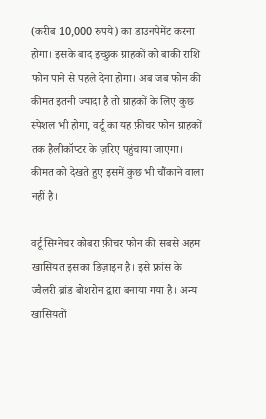(करीब 10,000 रुपये) का डाउनपेमेंट करना होगा। इसके बाद इच्छुक ग्राहकों को बाकी राशि फोन पाने से पहले देना होगा। अब जब फोन की कीमत इतनी ज्यादा है तो ग्राहकों के लिए कुछ स्पेशल भी होगा, वर्टू का यह फ़ीचर फोन ग्राहकों तक हैलीकॉप्टर के ज़रिए पहुंचाया जाएगा। कीमत को देखते हुए इसमें कुछ भी चौंकाने वाला नहीं है।

वर्टू सिग्नेचर कोबरा फ़ीचर फोन की सबसे अहम खासियत इसका डिज़ाइन है। इसे फ्रांस के ज्वैलरी ब्रांड बोशरोन द्वारा बनाया गया है। अन्य खासियतों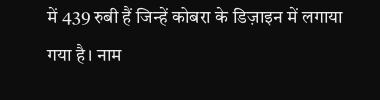में 439 रुबी हैं जिन्हें कोबरा के डिज़ाइन में लगाया गया है। नाम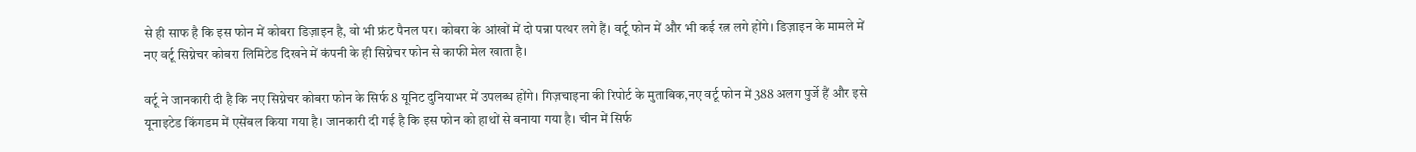से ही साफ है कि इस फोन में कोबरा डिज़ाइन है, वो भी फ्रंट पैनल पर। कोबरा के आंखों में दो पन्ना पत्थर लगे हैं। वर्टू फोन में और भी कई रत्न लगे होंगे। डिज़ाइन के मामले में नए वर्टू सिग्नेचर कोबरा लिमिटेड दिखने में कंपनी के ही सिग्नेचर फोन से काफी मेल खाता है।

वर्टू ने जानकारी दी है कि नए सिग्नेचर कोबरा फोन के सिर्फ 8 यूनिट दुनियाभर में उपलब्ध होंगे। गिज़चाइना की रिपोर्ट के मुताबिक,नए वर्टू फोन में 388 अलग पुर्जे हैं और इसे यूनाइटेड किंगडम में एसेंबल किया गया है। जानकारी दी गई है कि इस फोन को हाथों से बनाया गया है। चीन में सिर्फ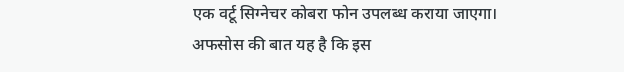एक वर्टू सिग्नेचर कोबरा फोन उपलब्ध कराया जाएगा। अफसोस की बात यह है कि इस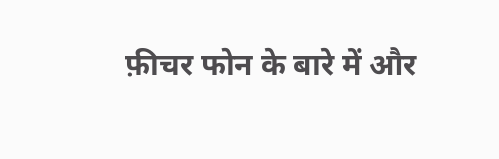फ़ीचर फोन के बारे में और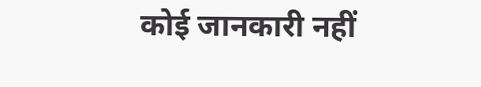कोई जानकारी नहीं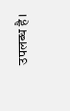उपलब्ध है।